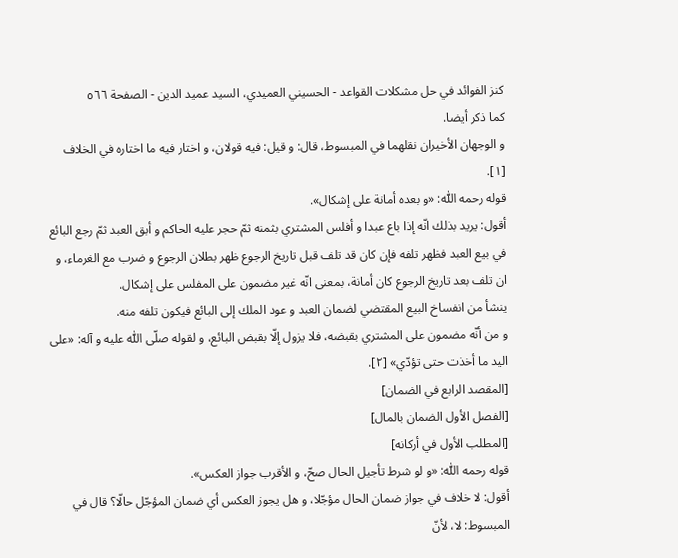كنز الفوائد في حل مشكلات القواعد - الحسيني العميدي، السيد عميد الدين - الصفحة ٥٦٦
كما ذكر أيضا.
و الوجهان الأخيران نقلهما في المبسوط، قال: و قيل: فيه قولان، و اختار فيه ما اختاره في الخلاف [١].
قوله رحمه اللّٰه: «و بعده أمانة على إشكال».
أقول: يريد بذلك انّه إذا باع عبدا و أفلس المشتري بثمنه ثمّ حجر عليه الحاكم و أبق العبد ثمّ رجع البائع في بيع العبد فظهر تلفه فإن كان قد تلف قبل تاريخ الرجوع ظهر بطلان الرجوع و ضرب مع الغرماء، و ان تلف بعد تاريخ الرجوع كان أمانة، بمعنى انّه غير مضمون على المفلس على إشكال.
ينشأ من انفساخ البيع المقتضي لضمان العبد و عود الملك إلى البائع فيكون تلفه منه.
و من أنّه مضمون على المشتري بقبضه، فلا يزول إلّا بقبض البائع، و لقوله صلّى اللّٰه عليه و آله: «على اليد ما أخذت حتى تؤدّي» [٢].
[المقصد الرابع في الضمان]
[الفصل الأول الضمان بالمال]
[المطلب الأول في أركانه]
قوله رحمه اللّٰه: «و لو شرط تأجيل الحال صحّ، و الأقرب جواز العكس».
أقول: لا خلاف في جواز ضمان الحال مؤجّلا، و هل يجوز العكس أي ضمان المؤجّل حالّا؟ قال في المبسوط: لا، لأنّ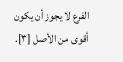الفرع لا يجوز أن يكون أقوى من الأصل [٣].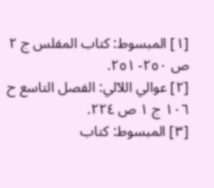[١] المبسوط: كتاب المفلس ج ٢ ص ٢٥٠- ٢٥١.
[٢] عوالي اللآلي: الفصل التاسع ح ١٠٦ ج ١ ص ٢٢٤.
[٣] المبسوط: كتاب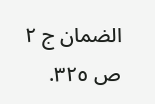الضمان ج ٢ ص ٣٢٥.